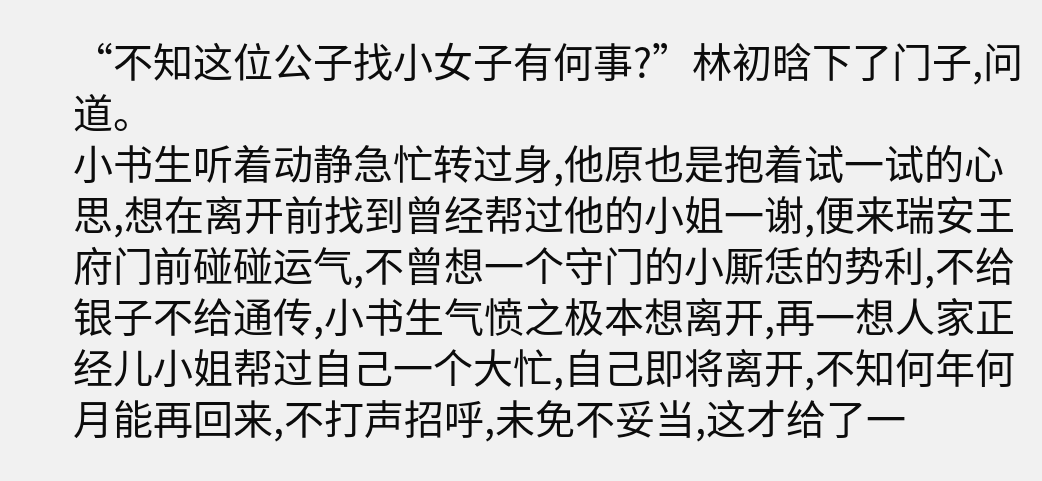“不知这位公子找小女子有何事?”林初晗下了门子,问道。
小书生听着动静急忙转过身,他原也是抱着试一试的心思,想在离开前找到曾经帮过他的小姐一谢,便来瑞安王府门前碰碰运气,不曾想一个守门的小厮恁的势利,不给银子不给通传,小书生气愤之极本想离开,再一想人家正经儿小姐帮过自己一个大忙,自己即将离开,不知何年何月能再回来,不打声招呼,未免不妥当,这才给了一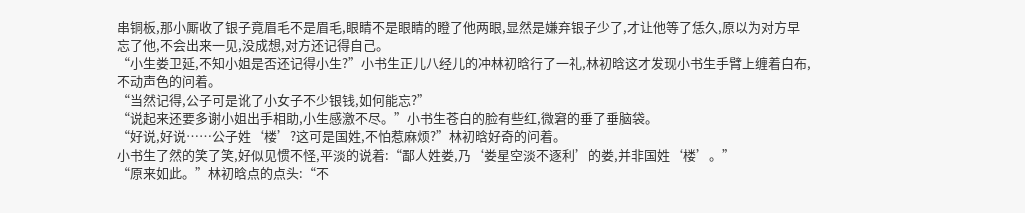串铜板,那小厮收了银子竟眉毛不是眉毛,眼睛不是眼睛的瞪了他两眼,显然是嫌弃银子少了,才让他等了恁久,原以为对方早忘了他,不会出来一见,没成想,对方还记得自己。
“小生娄卫延,不知小姐是否还记得小生?”小书生正儿八经儿的冲林初晗行了一礼,林初晗这才发现小书生手臂上缠着白布,不动声色的问着。
“当然记得,公子可是讹了小女子不少银钱,如何能忘?”
“说起来还要多谢小姐出手相助,小生感激不尽。”小书生苍白的脸有些红,微窘的垂了垂脑袋。
“好说,好说……公子姓‘楼’?这可是国姓,不怕惹麻烦?”林初晗好奇的问着。
小书生了然的笑了笑,好似见惯不怪,平淡的说着:“鄙人姓娄,乃‘娄星空淡不逐利’的娄,并非国姓‘楼’。”
“原来如此。”林初晗点的点头:“不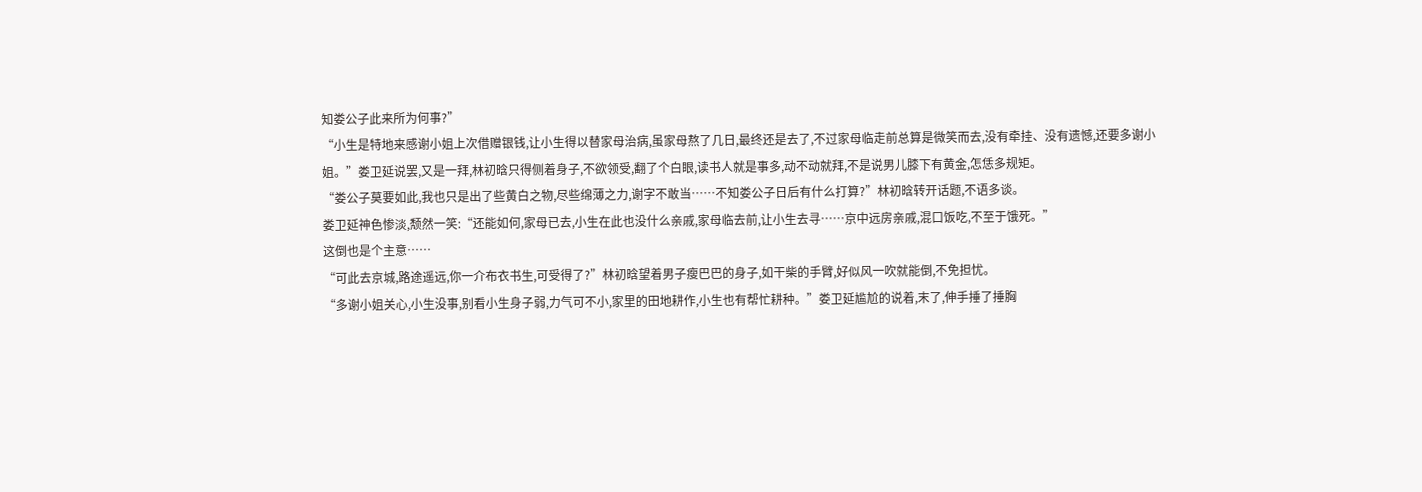知娄公子此来所为何事?”
“小生是特地来感谢小姐上次借赠银钱,让小生得以替家母治病,虽家母熬了几日,最终还是去了,不过家母临走前总算是微笑而去,没有牵挂、没有遗憾,还要多谢小姐。”娄卫延说罢,又是一拜,林初晗只得侧着身子,不欲领受,翻了个白眼,读书人就是事多,动不动就拜,不是说男儿膝下有黄金,怎恁多规矩。
“娄公子莫要如此,我也只是出了些黄白之物,尽些绵薄之力,谢字不敢当……不知娄公子日后有什么打算?”林初晗转开话题,不语多谈。
娄卫延神色惨淡,颓然一笑:“还能如何,家母已去,小生在此也没什么亲戚,家母临去前,让小生去寻……京中远房亲戚,混口饭吃,不至于饿死。”
这倒也是个主意……
“可此去京城,路途遥远,你一介布衣书生,可受得了?”林初晗望着男子瘦巴巴的身子,如干柴的手臂,好似风一吹就能倒,不免担忧。
“多谢小姐关心,小生没事,别看小生身子弱,力气可不小,家里的田地耕作,小生也有帮忙耕种。”娄卫延尴尬的说着,末了,伸手捶了捶胸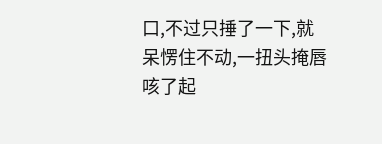口,不过只捶了一下,就呆愣住不动,一扭头掩唇咳了起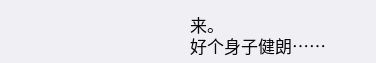来。
好个身子健朗……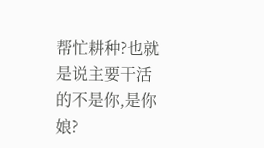帮忙耕种?也就是说主要干活的不是你,是你娘?